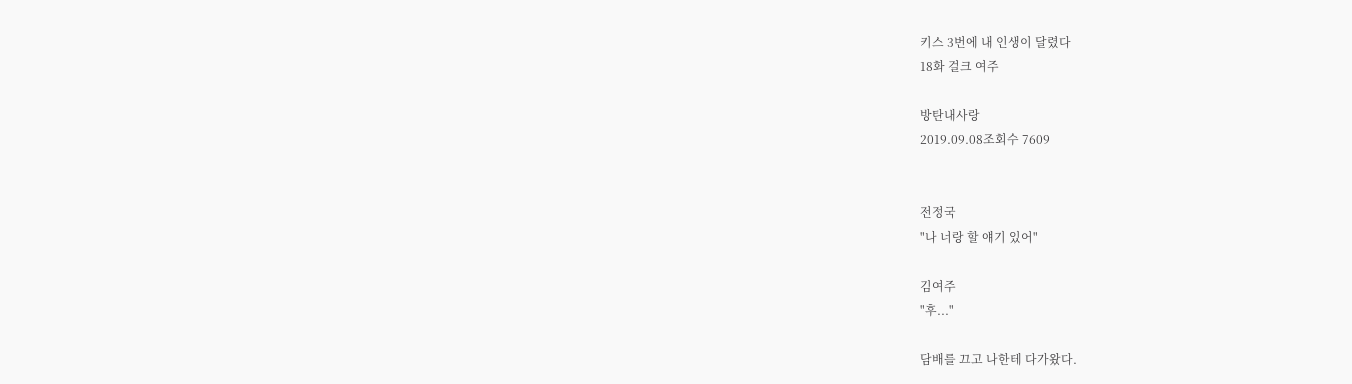키스 3번에 내 인생이 달렸다
18화 걸크 여주

방탄내사랑
2019.09.08조회수 7609


전정국
"나 너랑 할 얘기 있어"

김여주
"후..."

담배를 끄고 나한테 다가왔다.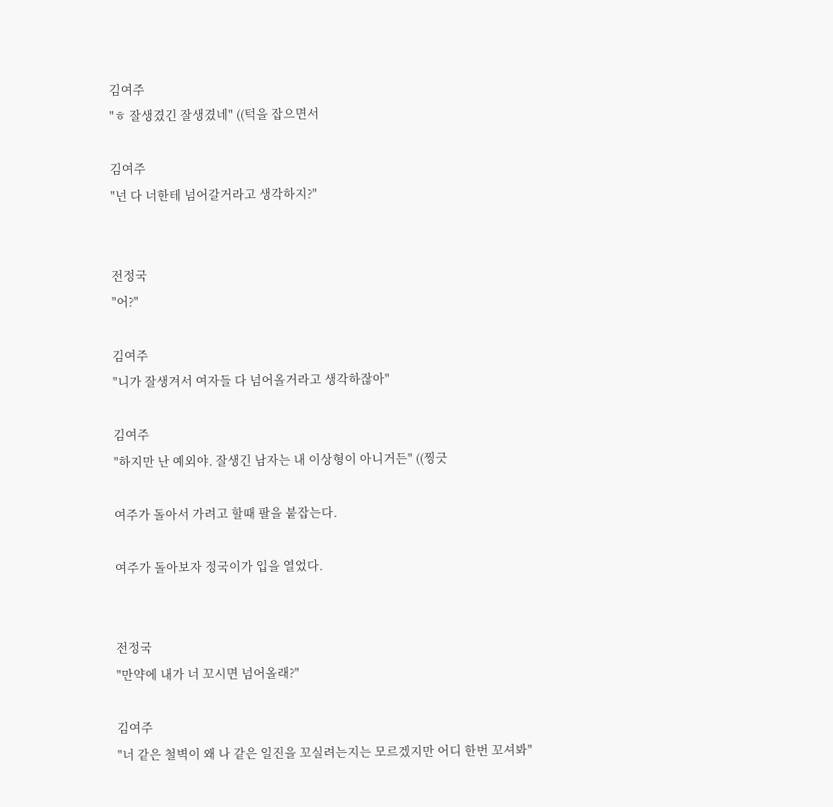김여주
"ㅎ 잘생겼긴 잘생겼네" ((턱을 잡으면서

김여주
"넌 다 너한테 넘어갈거라고 생각하지?"


전정국
"어?"

김여주
"니가 잘생겨서 여자들 다 넘어올거라고 생각하잖아"

김여주
"하지만 난 예외야. 잘생긴 남자는 내 이상형이 아니거든" ((찡긋

여주가 돌아서 가려고 할때 팔을 붙잡는다.

여주가 돌아보자 정국이가 입을 열었다.


전정국
"만약에 내가 너 꼬시면 넘어올래?"

김여주
"너 같은 철벽이 왜 나 같은 일진을 꼬실려는지는 모르겠지만 어디 한번 꼬셔봐"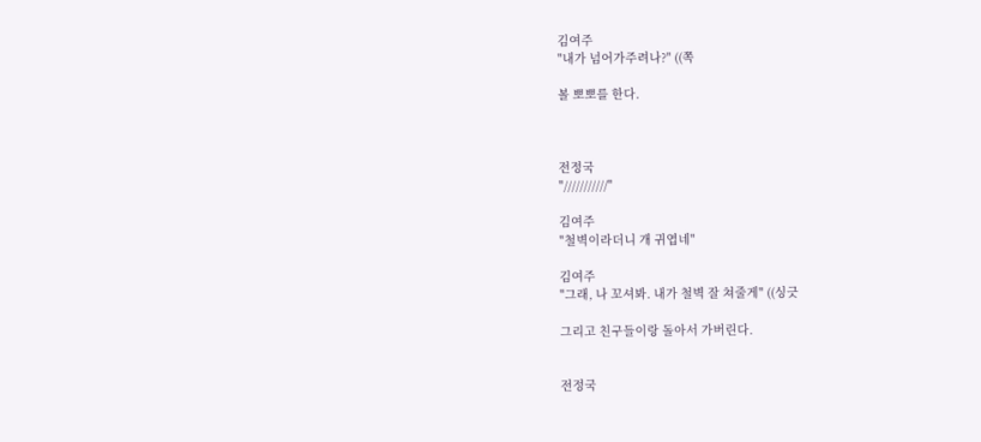김여주
"내가 넘어가주려나?" ((쪽

볼 뽀뽀를 한다.



전정국
"///////////"

김여주
"철벽이라더니 개 귀엽네"

김여주
"그래, 나 꼬셔봐. 내가 철벽 잘 쳐줄게" ((싱긋

그리고 친구들이랑 돌아서 가버린다.


전정국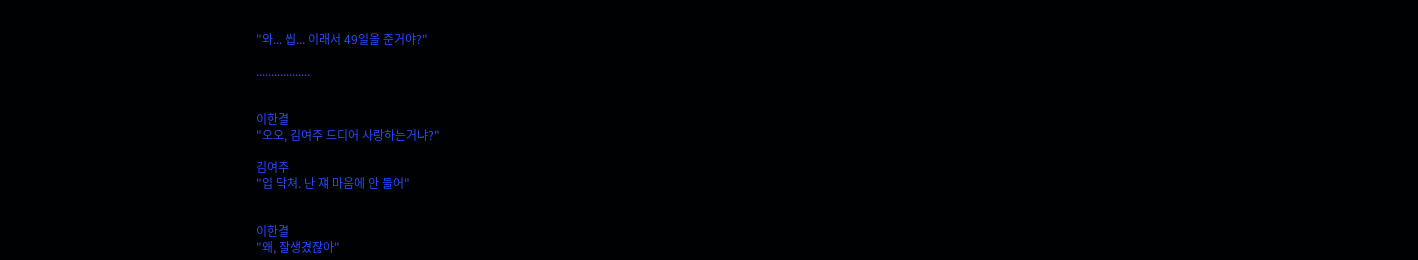"와... 씹... 이래서 49일을 준거야?"

..................


이한결
"오오, 김여주 드디어 사랑하는거냐?"

김여주
"입 닥쳐. 난 쟤 마음에 안 들어"


이한결
"왜, 잘생겼잖아"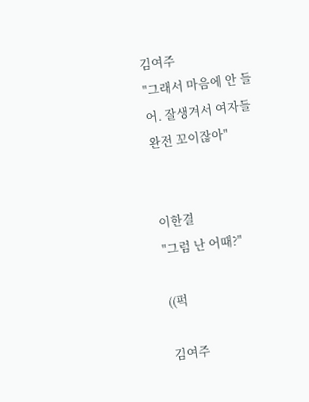김여주
"그래서 마음에 안 들어. 잘생겨서 여자들 완전 꼬이잖아"


이한결
"그럼 난 어때?"

((퍽

김여주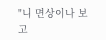"니 면상이나 보고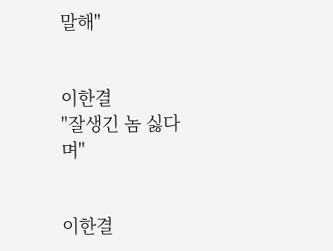말해"


이한결
"잘생긴 놈 싫다며"


이한결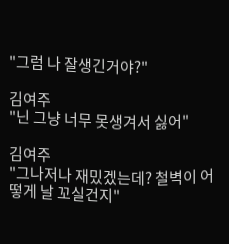"그럼 나 잘생긴거야?"

김여주
"닌 그냥 너무 못생겨서 싫어"

김여주
"그나저나 재밌겠는데? 철벽이 어떻게 날 꼬실건지"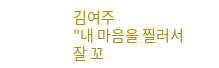김여주
"내 마음을 찔러서 잘 꼬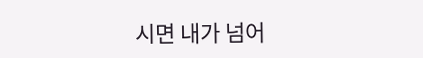시면 내가 넘어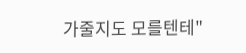가줄지도 모를텐테"